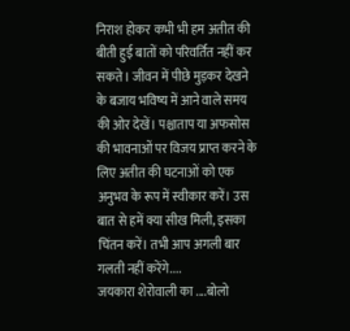निराश होकर कभी भी हम अतीत की बीती हुई बातों को परिवर्तित नहीं कर सकते। जीवन में पीछे मुड़कर देखने के बजाय भविष्य में आने वाले समय की ओर देखें। पश्चाताप या अफसोस की भावनाओं पर विजय प्राप्त करने के लिए अतीत की घटनाओं को एक अनुभव के रूप में स्वीकार करें। उस बात से हमें क्या सीख मिली, इसका चिंतन करें। तभी आप अगली बार गलती नहीं करेंगे....
जयकारा शेरोवाली का ....बोलो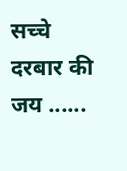सच्चे दरबार की जय ......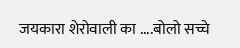जयकारा शेरोवाली का ....बोलो सच्चे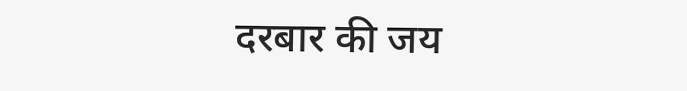दरबार की जय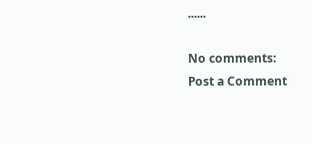......

No comments:
Post a Comment